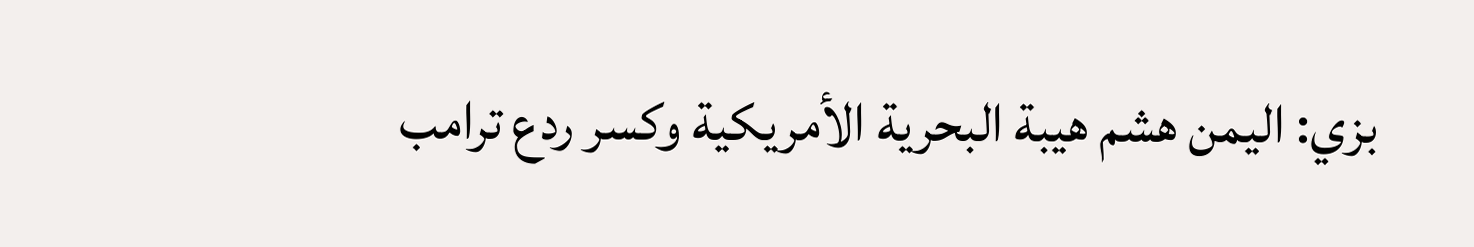بزي: اليمن هشم هيبة البحرية الأمريكية وكسر ردع ترامب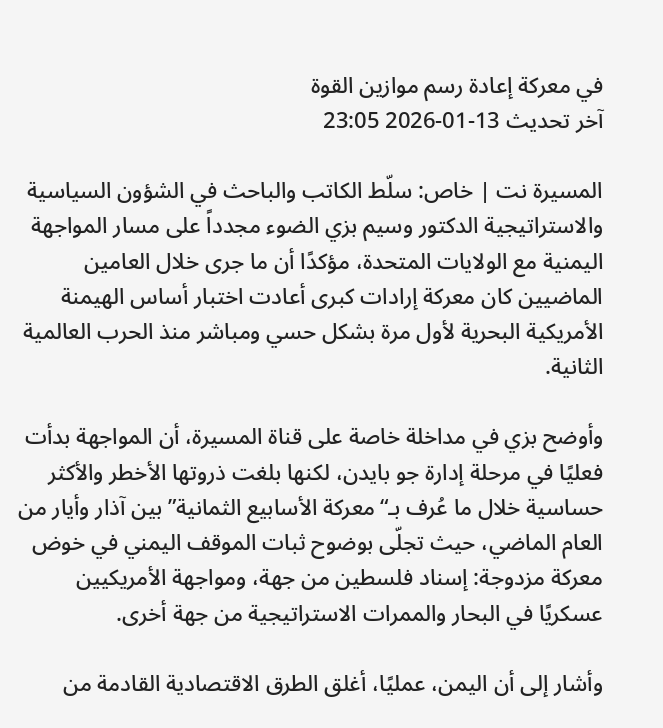في معركة إعادة رسم موازين القوة
آخر تحديث 13-01-2026 23:05

المسيرة نت | خاص: سلّط الكاتب والباحث في الشؤون السياسية والاستراتيجية الدكتور وسيم بزي الضوء مجدداً على مسار المواجهة اليمنية مع الولايات المتحدة، مؤكدًا أن ما جرى خلال العامين الماضيين كان معركة إرادات كبرى أعادت اختبار أساس الهيمنة الأمريكية البحرية لأول مرة بشكل حسي ومباشر منذ الحرب العالمية الثانية.

وأوضح بزي في مداخلة خاصة على قناة المسيرة، أن المواجهة بدأت فعليًا في مرحلة إدارة جو بايدن، لكنها بلغت ذروتها الأخطر والأكثر حساسية خلال ما عُرف بـ“معركة الأسابيع الثمانية” بين آذار وأيار من العام الماضي، حيث تجلّى بوضوح ثبات الموقف اليمني في خوض معركة مزدوجة: إسناد فلسطين من جهة، ومواجهة الأمريكيين عسكريًا في البحار والممرات الاستراتيجية من جهة أخرى.

وأشار إلى أن اليمن، عمليًا، أغلق الطرق الاقتصادية القادمة من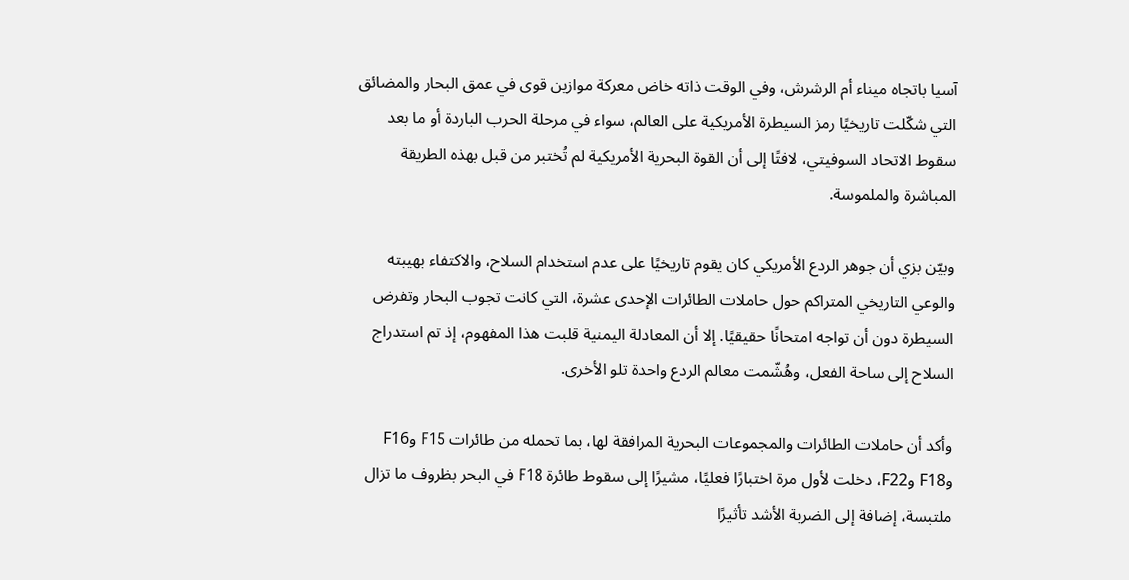آسيا باتجاه ميناء أم الرشرش، وفي الوقت ذاته خاض معركة موازين قوى في عمق البحار والمضائق التي شكّلت تاريخيًا رمز السيطرة الأمريكية على العالم، سواء في مرحلة الحرب الباردة أو ما بعد سقوط الاتحاد السوفيتي، لافتًا إلى أن القوة البحرية الأمريكية لم تُختبر من قبل بهذه الطريقة المباشرة والملموسة.

وبيّن بزي أن جوهر الردع الأمريكي كان يقوم تاريخيًا على عدم استخدام السلاح، والاكتفاء بهيبته والوعي التاريخي المتراكم حول حاملات الطائرات الإحدى عشرة، التي كانت تجوب البحار وتفرض السيطرة دون أن تواجه امتحانًا حقيقيًا. إلا أن المعادلة اليمنية قلبت هذا المفهوم، إذ تم استدراج السلاح إلى ساحة الفعل، وهُشّمت معالم الردع واحدة تلو الأخرى.

وأكد أن حاملات الطائرات والمجموعات البحرية المرافقة لها، بما تحمله من طائرات F15 وF16 وF18 وF22، دخلت لأول مرة اختبارًا فعليًا، مشيرًا إلى سقوط طائرة F18 في البحر بظروف ما تزال ملتبسة، إضافة إلى الضربة الأشد تأثيرًا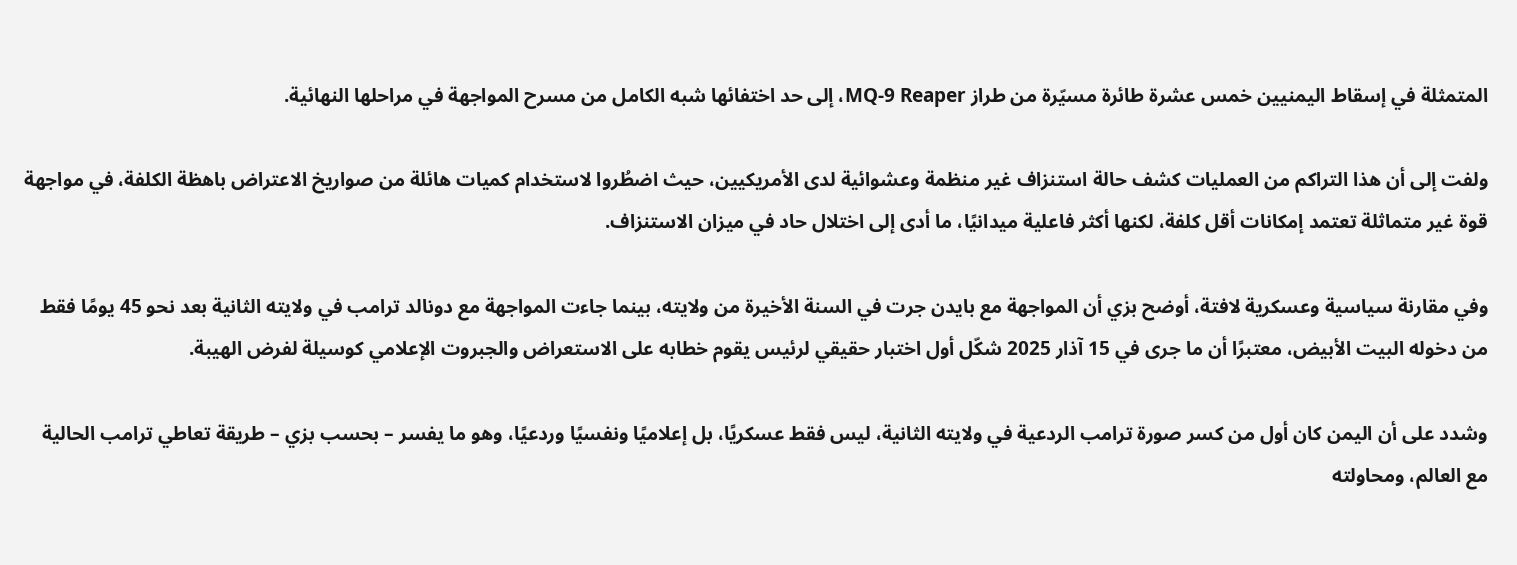المتمثلة في إسقاط اليمنيين خمس عشرة طائرة مسيّرة من طراز MQ-9 Reaper، إلى حد اختفائها شبه الكامل من مسرح المواجهة في مراحلها النهائية.

ولفت إلى أن هذا التراكم من العمليات كشف حالة استنزاف غير منظمة وعشوائية لدى الأمريكيين، حيث اضطُروا لاستخدام كميات هائلة من صواريخ الاعتراض باهظة الكلفة، في مواجهة قوة غير متماثلة تعتمد إمكانات أقل كلفة، لكنها أكثر فاعلية ميدانيًا، ما أدى إلى اختلال حاد في ميزان الاستنزاف.

وفي مقارنة سياسية وعسكرية لافتة، أوضح بزي أن المواجهة مع بايدن جرت في السنة الأخيرة من ولايته، بينما جاءت المواجهة مع دونالد ترامب في ولايته الثانية بعد نحو 45 يومًا فقط من دخوله البيت الأبيض، معتبرًا أن ما جرى في 15 آذار 2025 شكّل أول اختبار حقيقي لرئيس يقوم خطابه على الاستعراض والجبروت الإعلامي كوسيلة لفرض الهيبة.

وشدد على أن اليمن كان أول من كسر صورة ترامب الردعية في ولايته الثانية، ليس فقط عسكريًا، بل إعلاميًا ونفسيًا وردعيًا، وهو ما يفسر – بحسب بزي – طريقة تعاطي ترامب الحالية مع العالم، ومحاولته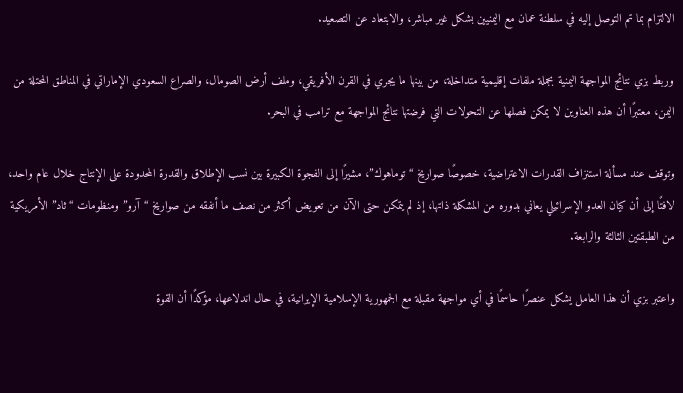الالتزام بما تم التوصل إليه في سلطنة عمان مع اليمنيين بشكل غير مباشر، والابتعاد عن التصعيد.

وربط بزي نتائج المواجهة اليمنية بجملة ملفات إقليمية متداخلة، من بينها ما يجري في القرن الأفريقي، وملف أرض الصومال، والصراع السعودي الإماراتي في المناطق المحتلة من اليمن، معتبرًا أن هذه العناوين لا يمكن فصلها عن التحولات التي فرضتها نتائج المواجهة مع ترامب في البحر.

وتوقف عند مسألة استنزاف القدرات الاعتراضية، خصوصًا صواريخ “توماهوك”، مشيرًا إلى الفجوة الكبيرة بين نسب الإطلاق والقدرة المحدودة على الإنتاج خلال عام واحد، لافتًا إلى أن كيان العدو الإسرائيلي يعاني بدوره من المشكلة ذاتها، إذ لم يتمكن حتى الآن من تعويض أكثر من نصف ما أنفقه من صواريخ “آرو” ومنظومات “ثاد” الأمريكية من الطبقتين الثالثة والرابعة.

واعتبر بزي أن هذا العامل يشكل عنصرًا حاسمًا في أي مواجهة مقبلة مع الجمهورية الإسلامية الإيرانية، في حال اندلاعها، مؤكدًا أن القوة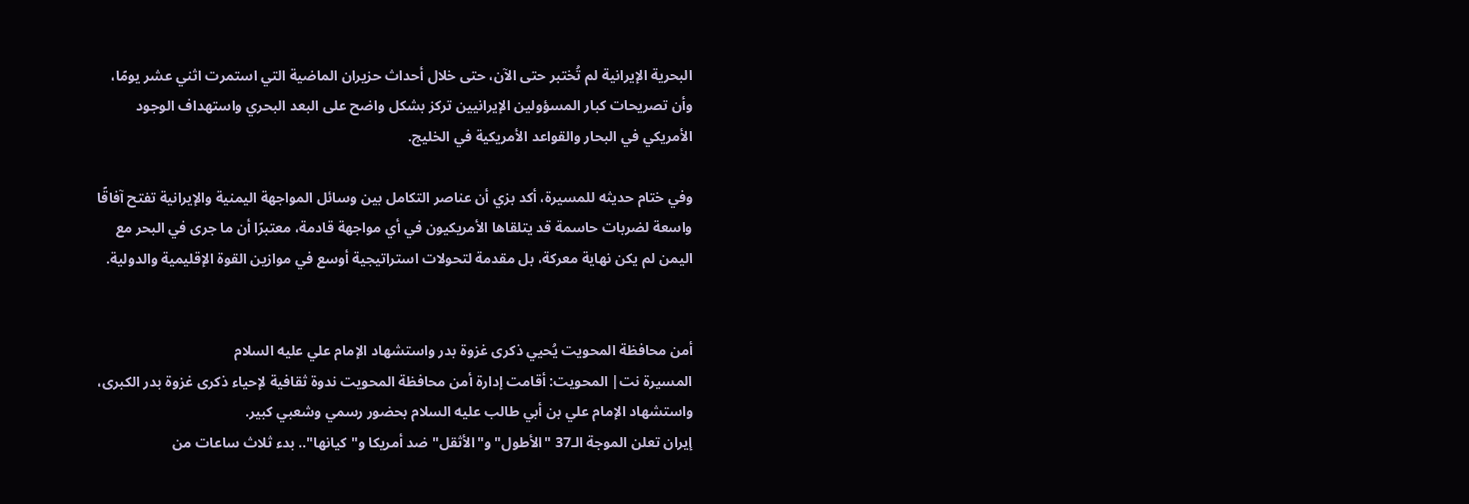البحرية الإيرانية لم تُختبر حتى الآن، حتى خلال أحداث حزيران الماضية التي استمرت اثني عشر يومًا، وأن تصريحات كبار المسؤولين الإيرانيين تركز بشكل واضح على البعد البحري واستهداف الوجود الأمريكي في البحار والقواعد الأمريكية في الخليج.

وفي ختام حديثه للمسيرة، أكد بزي أن عناصر التكامل بين وسائل المواجهة اليمنية والإيرانية تفتح آفاقًا واسعة لضربات حاسمة قد يتلقاها الأمريكيون في أي مواجهة قادمة، معتبرًا أن ما جرى في البحر مع اليمن لم يكن نهاية معركة، بل مقدمة لتحولات استراتيجية أوسع في موازين القوة الإقليمية والدولية.


أمن محافظة المحويت يُحيي ذكرى غزوة بدر واستشهاد الإمام علي عليه السلام
المسيرة نت| المحويت: أقامت إدارة أمن محافظة المحويت ندوة ثقافية لإحياء ذكرى غزوة بدر الكبرى، واستشهاد الإمام علي بن أبي طالب عليه السلام بحضور رسمي وشعبي كبير.
إيران تعلن الموجة الـ37 "الأطول" و"الأثقل" ضد أمريكا و"كيانها".. بدء ثلاث ساعات من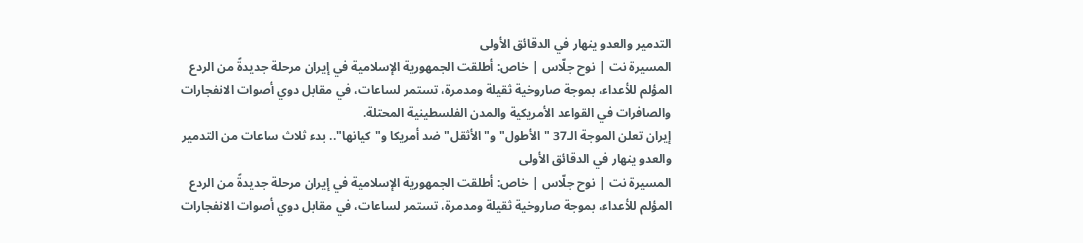التدمير والعدو ينهار في الدقائق الأولى
المسيرة نت | نوح جلّاس | خاص: أطلقت الجمهورية الإسلامية في إيران مرحلة جديدةً من الردع المؤلم للأعداء، بموجة صاروخية ثقيلة ومدمرة، تستمر لساعات، في مقابل دوي أصوات الانفجارات والصافرات في القواعد الأمريكية والمدن الفلسطينية المحتلة.
إيران تعلن الموجة الـ37 "الأطول" و"الأثقل" ضد أمريكا و"كيانها".. بدء ثلاث ساعات من التدمير والعدو ينهار في الدقائق الأولى
المسيرة نت | نوح جلّاس | خاص: أطلقت الجمهورية الإسلامية في إيران مرحلة جديدةً من الردع المؤلم للأعداء، بموجة صاروخية ثقيلة ومدمرة، تستمر لساعات، في مقابل دوي أصوات الانفجارات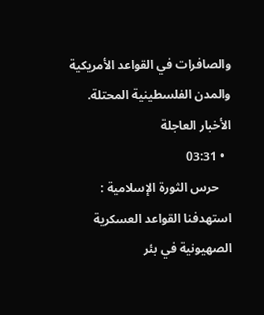والصافرات في القواعد الأمريكية والمدن الفلسطينية المحتلة.
الأخبار العاجلة
  • 03:31
    حرس الثورة الإسلامية : استهدفنا القواعد العسكرية الصهيونية في بئر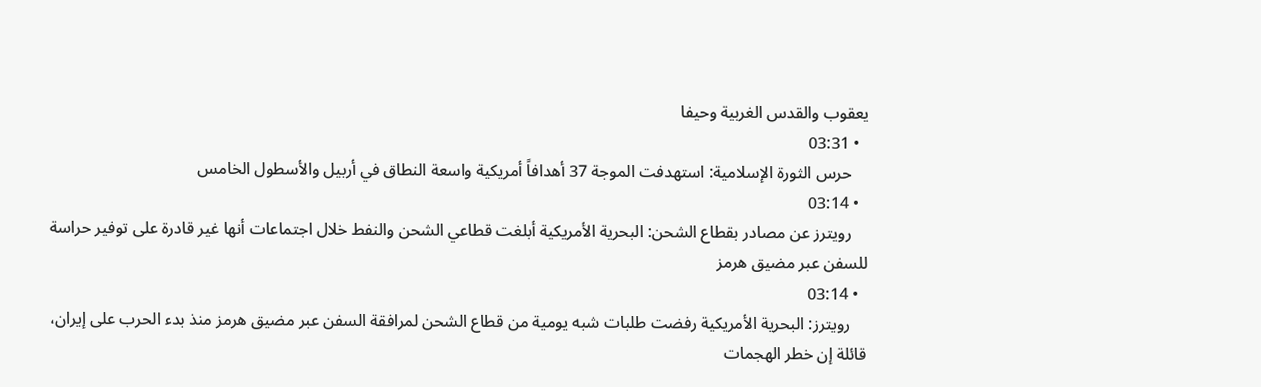يعقوب والقدس الغربية وحيفا
  • 03:31
    حرس الثورة الإسلامية: استهدفت الموجة 37 أهدافاً أمريكية واسعة النطاق في أربيل والأسطول الخامس
  • 03:14
    رويترز عن مصادر بقطاع الشحن: البحرية الأمريكية أبلغت قطاعي الشحن والنفط خلال اجتماعات أنها غير قادرة على توفير حراسة للسفن عبر مضيق هرمز
  • 03:14
    رويترز: البحرية الأمريكية رفضت طلبات شبه يومية من قطاع الشحن لمرافقة السفن عبر مضيق هرمز منذ بدء الحرب على إيران، قائلة إن خطر الهجمات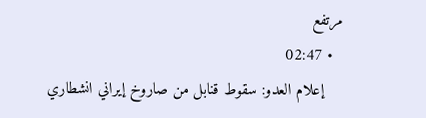مرتفع
  • 02:47
    إعلام العدو: سقوط قنابل من صاروخ إيراني انشطاري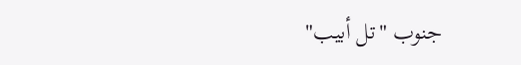جنوب "تل أبيب"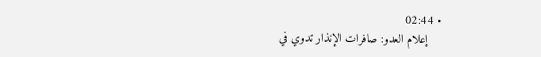• 02:44
    إعلام العدو: صافرات الإنذار تدوي في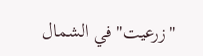"زرعيت" في الشمال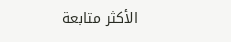الأكثر متابعة